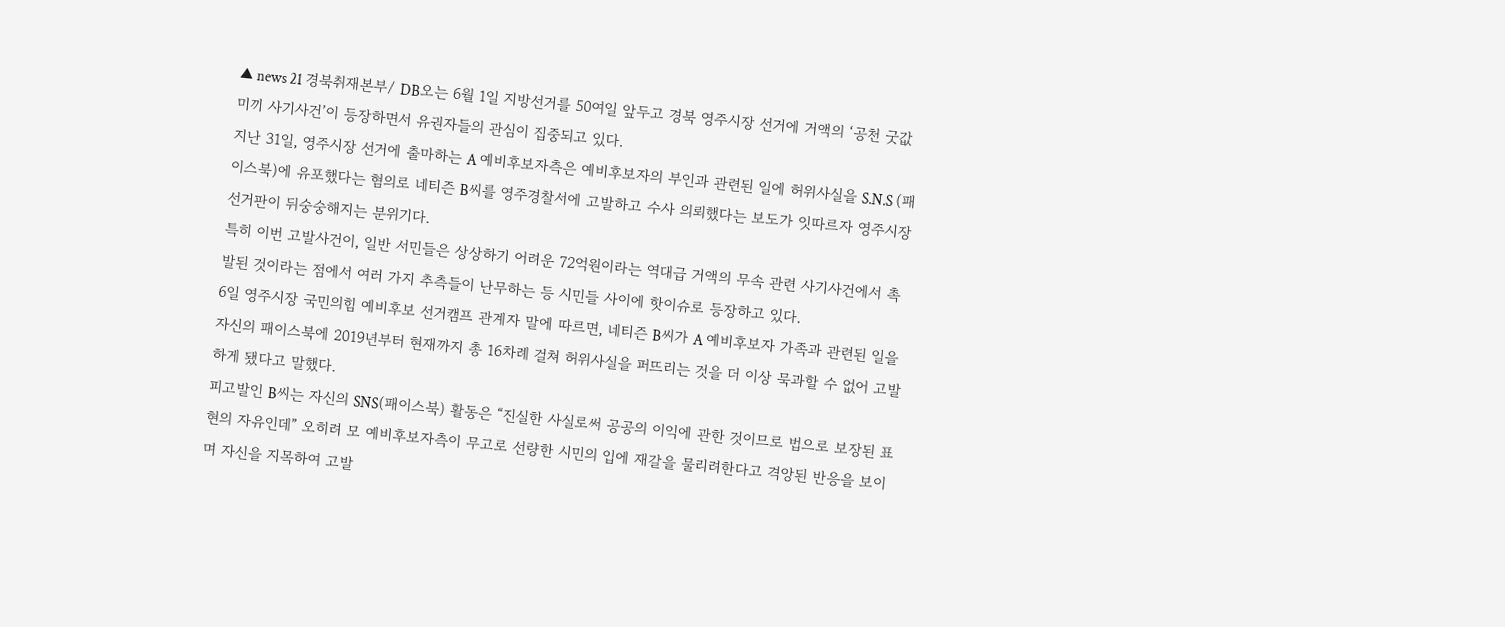▲ news 21 경북취재본부/ DB오는 6월 1일 지방선거를 50여일 앞두고 경북 영주시장 선거에 거액의 ‘공천 굿값 미끼 사기사건’이 등장하면서 유권자들의 관심이 집중되고 있다.
지난 31일, 영주시장 선거에 출마하는 A 예비후보자측은 예비후보자의 부인과 관련된 일에 허위사실을 S.N.S (패이스북)에 유포했다는 혐의로 네티즌 B씨를 영주경찰서에 고발하고 수사 의뢰했다는 보도가 잇따르자 영주시장 선거판이 뒤숭숭해지는 분위기다.
특히 이번 고발사건이, 일반 서민들은 상상하기 어려운 72억원이라는 역대급 거액의 무속 관련 사기사건에서 촉발된 것이라는 점에서 여러 가지 추측들이 난무하는 등 시민들 사이에 핫이슈로 등장하고 있다.
6일 영주시장 국민의힘 예비후보 선거캠프 관계자 말에 따르면, 네티즌 B씨가 A 예비후보자 가족과 관련된 일을 자신의 패이스북에 2019년부터 현재까지 총 16차례 걸쳐 허위사실을 퍼뜨리는 것을 더 이상 묵과할 수 없어 고발하게 됐다고 말했다.
피고발인 B씨는 자신의 SNS(패이스북) 활동은 “진실한 사실로써 공공의 이익에 관한 것이므로 법으로 보장된 표현의 자유인데” 오히려 모 예비후보자측이 무고로 선량한 시민의 입에 재갈을 물리려한다고 격앙된 반응을 보이며 자신을 지목하여 고발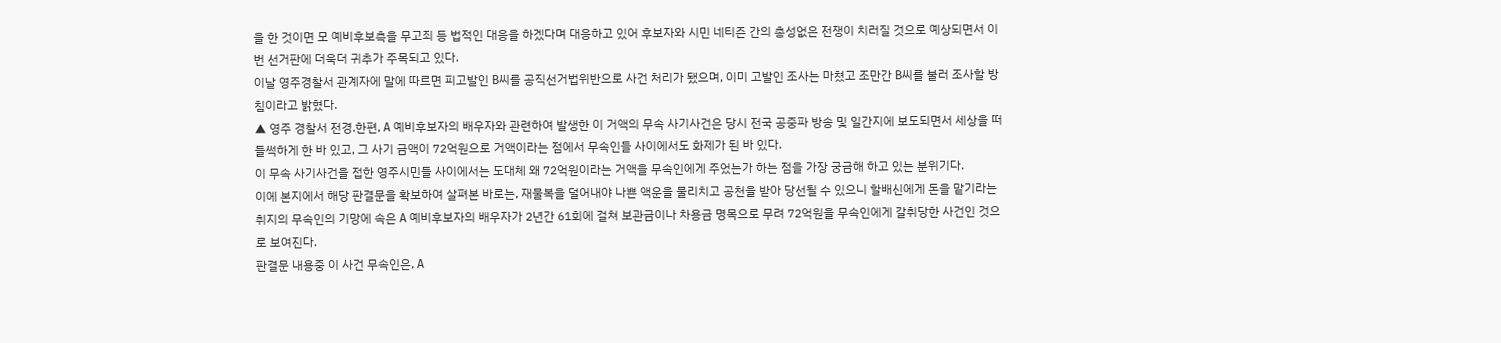을 한 것이면 모 예비후보측을 무고죄 등 법적인 대응을 하겠다며 대응하고 있어 후보자와 시민 네티즌 간의 총성없은 전쟁이 치러질 것으로 예상되면서 이번 선거판에 더욱더 귀추가 주목되고 있다.
이날 영주경찰서 관계자에 말에 따르면 피고발인 B씨를 공직선거법위반으로 사건 처리가 됐으며, 이미 고발인 조사는 마쳤고 조만간 B씨를 불러 조사할 방침이라고 밝혔다.
▲ 영주 경찰서 전경.한편, A 예비후보자의 배우자와 관련하여 발생한 이 거액의 무속 사기사건은 당시 전국 공중파 방송 및 일간지에 보도되면서 세상을 떠들썩하게 한 바 있고, 그 사기 금액이 72억원으로 거액이라는 점에서 무속인들 사이에서도 화제가 된 바 있다.
이 무속 사기사건을 접한 영주시민들 사이에서는 도대체 왜 72억원이라는 거액을 무속인에게 주었는가 하는 점을 가장 궁금해 하고 있는 분위기다.
이에 본지에서 해당 판결문을 확보하여 살펴본 바로는, 재물복을 덜어내야 나쁜 액운을 물리치고 공천을 받아 당선될 수 있으니 할배신에게 돈을 맡기라는 취지의 무속인의 기망에 속은 A 예비후보자의 배우자가 2년간 61회에 걸쳐 보관금이나 차용금 명목으로 무려 72억원을 무속인에게 갈취당한 사건인 것으로 보여진다.
판결문 내용중 이 사건 무속인은, A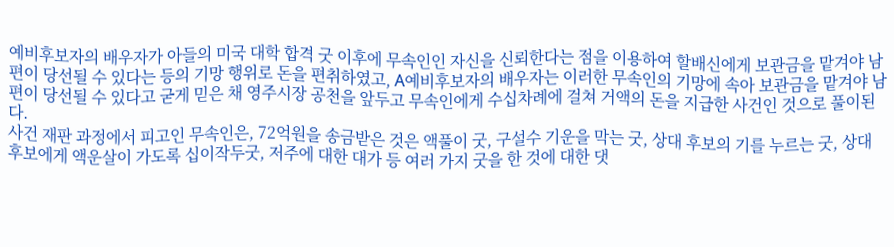예비후보자의 배우자가 아들의 미국 대학 합격 굿 이후에 무속인인 자신을 신뢰한다는 점을 이용하여 할배신에게 보관금을 맡겨야 남편이 당선될 수 있다는 등의 기망 행위로 돈을 편취하였고, A예비후보자의 배우자는 이러한 무속인의 기망에 속아 보관금을 맡겨야 남편이 당선될 수 있다고 굳게 믿은 채 영주시장 공천을 앞두고 무속인에게 수십차례에 걸쳐 거액의 돈을 지급한 사건인 것으로 풀이된다.
사건 재판 과정에서 피고인 무속인은, 72억원을 송금받은 것은 액풀이 굿, 구설수 기운을 막는 굿, 상대 후보의 기를 누르는 굿, 상대 후보에게 액운살이 가도록 십이작두굿, 저주에 대한 대가 등 여러 가지 굿을 한 것에 대한 댓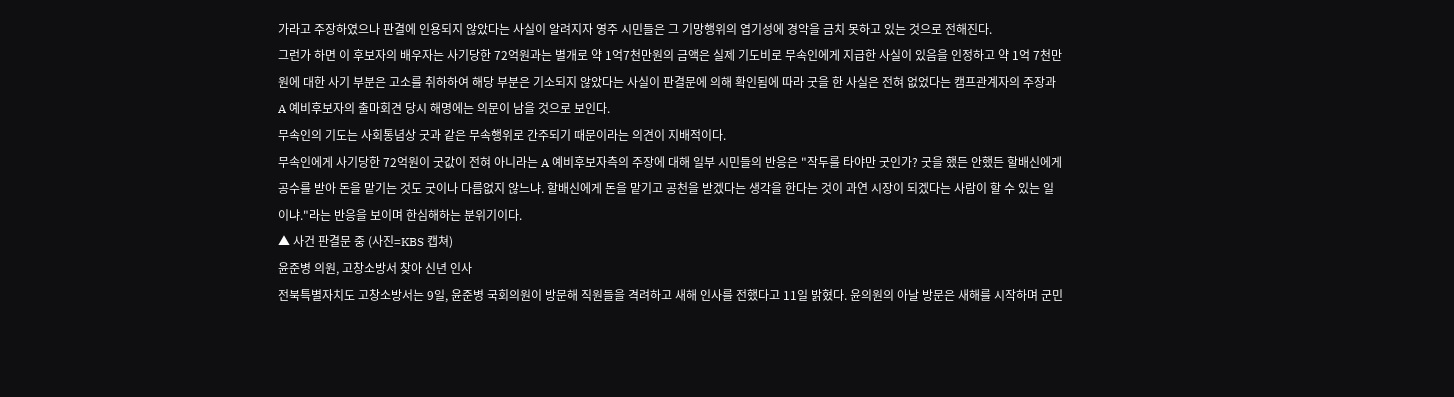가라고 주장하였으나 판결에 인용되지 않았다는 사실이 알려지자 영주 시민들은 그 기망행위의 엽기성에 경악을 금치 못하고 있는 것으로 전해진다.
그런가 하면 이 후보자의 배우자는 사기당한 72억원과는 별개로 약 1억7천만원의 금액은 실제 기도비로 무속인에게 지급한 사실이 있음을 인정하고 약 1억 7천만원에 대한 사기 부분은 고소를 취하하여 해당 부분은 기소되지 않았다는 사실이 판결문에 의해 확인됨에 따라 굿을 한 사실은 전혀 없었다는 캠프관계자의 주장과 A 예비후보자의 출마회견 당시 해명에는 의문이 남을 것으로 보인다.
무속인의 기도는 사회통념상 굿과 같은 무속행위로 간주되기 때문이라는 의견이 지배적이다.
무속인에게 사기당한 72억원이 굿값이 전혀 아니라는 A 예비후보자측의 주장에 대해 일부 시민들의 반응은 "작두를 타야만 굿인가? 굿을 했든 안했든 할배신에게 공수를 받아 돈을 맡기는 것도 굿이나 다름없지 않느냐. 할배신에게 돈을 맡기고 공천을 받겠다는 생각을 한다는 것이 과연 시장이 되겠다는 사람이 할 수 있는 일이냐."라는 반응을 보이며 한심해하는 분위기이다.
▲ 사건 판결문 중 (사진=KBS 캡쳐)
윤준병 의원, 고창소방서 찾아 신년 인사
전북특별자치도 고창소방서는 9일, 윤준병 국회의원이 방문해 직원들을 격려하고 새해 인사를 전했다고 11일 밝혔다. 윤의원의 아날 방문은 새해를 시작하며 군민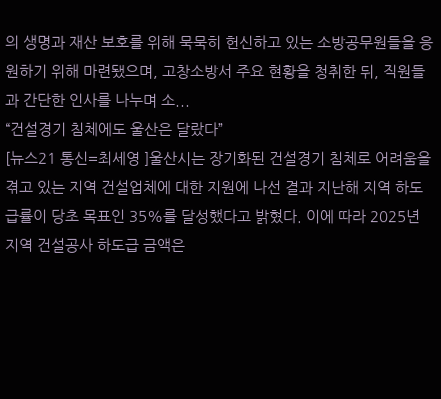의 생명과 재산 보호를 위해 묵묵히 헌신하고 있는 소방공무원들을 응원하기 위해 마련됐으며, 고창소방서 주요 현황을 청취한 뒤, 직원들과 간단한 인사를 나누며 소...
“건설경기 침체에도 울산은 달랐다”
[뉴스21 통신=최세영 ]울산시는 장기화된 건설경기 침체로 어려움을 겪고 있는 지역 건설업체에 대한 지원에 나선 결과 지난해 지역 하도급률이 당초 목표인 35%를 달성했다고 밝혔다. 이에 따라 2025년 지역 건설공사 하도급 금액은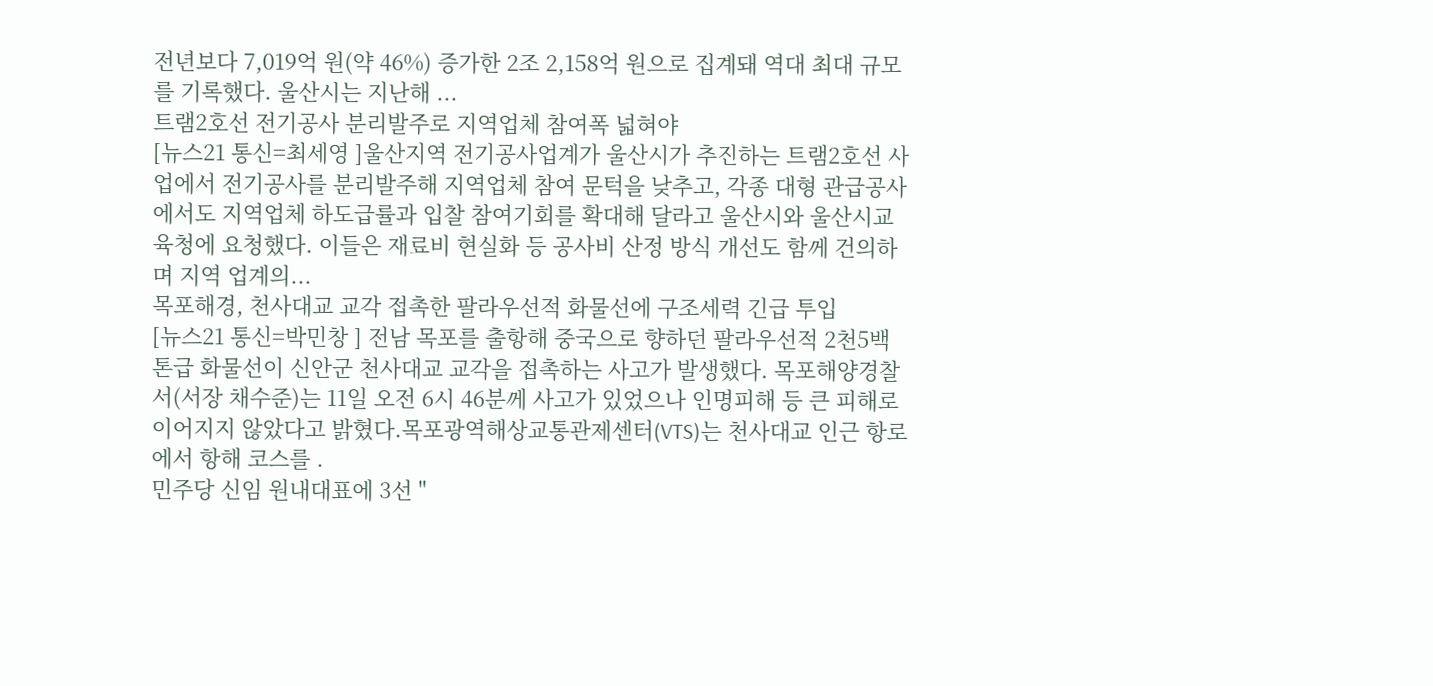전년보다 7,019억 원(약 46%) 증가한 2조 2,158억 원으로 집계돼 역대 최대 규모를 기록했다. 울산시는 지난해 ...
트램2호선 전기공사 분리발주로 지역업체 참여폭 넓혀야
[뉴스21 통신=최세영 ]울산지역 전기공사업계가 울산시가 추진하는 트램2호선 사업에서 전기공사를 분리발주해 지역업체 참여 문턱을 낮추고, 각종 대형 관급공사에서도 지역업체 하도급률과 입찰 참여기회를 확대해 달라고 울산시와 울산시교육청에 요청했다. 이들은 재료비 현실화 등 공사비 산정 방식 개선도 함께 건의하며 지역 업계의...
목포해경, 천사대교 교각 접촉한 팔라우선적 화물선에 구조세력 긴급 투입
[뉴스21 통신=박민창 ] 전남 목포를 출항해 중국으로 향하던 팔라우선적 2천5백 톤급 화물선이 신안군 천사대교 교각을 접촉하는 사고가 발생했다. 목포해양경찰서(서장 채수준)는 11일 오전 6시 46분께 사고가 있었으나 인명피해 등 큰 피해로 이어지지 않았다고 밝혔다.목포광역해상교통관제센터(VTS)는 천사대교 인근 항로에서 항해 코스를 .
민주당 신임 원내대표에 3선 "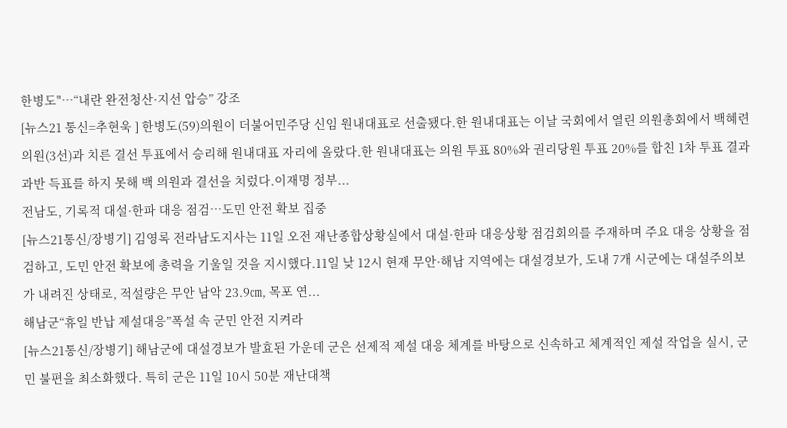한병도"…“내란 완전청산·지선 압승” 강조
[뉴스21 통신=추현욱 ] 한병도(59)의원이 더불어민주당 신임 원내대표로 선출됐다.한 원내대표는 이날 국회에서 열린 의원총회에서 백혜련 의원(3선)과 치른 결선 투표에서 승리해 원내대표 자리에 올랐다.한 원내대표는 의원 투표 80%와 권리당원 투표 20%를 합친 1차 투표 결과 과반 득표를 하지 못해 백 의원과 결선을 치렀다.이재명 정부...
전남도, 기록적 대설·한파 대응 점검…도민 안전 확보 집중
[뉴스21통신/장병기] 김영록 전라남도지사는 11일 오전 재난종합상황실에서 대설·한파 대응상황 점검회의를 주재하며 주요 대응 상황을 점검하고, 도민 안전 확보에 총력을 기울일 것을 지시했다.11일 낮 12시 현재 무안·해남 지역에는 대설경보가, 도내 7개 시군에는 대설주의보가 내려진 상태로, 적설량은 무안 남악 23.9㎝, 목포 연...
해남군“휴일 반납 제설대응”폭설 속 군민 안전 지켜라
[뉴스21통신/장병기] 해남군에 대설경보가 발효된 가운데 군은 선제적 제설 대응 체계를 바탕으로 신속하고 체계적인 제설 작업을 실시, 군민 불편을 최소화했다. 특히 군은 11일 10시 50분 재난대책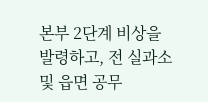본부 2단계 비상을 발령하고, 전 실과소 및 읍면 공무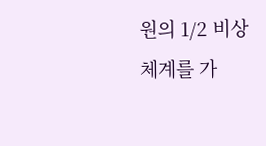원의 1/2 비상체계를 가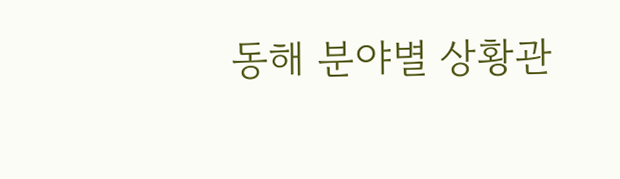동해 분야별 상황관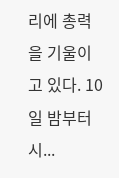리에 총력을 기울이고 있다. 10일 밤부터 시...